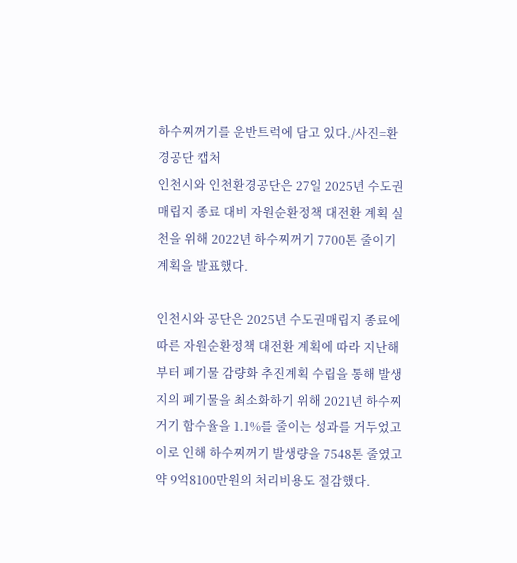하수찌꺼기를 운반트럭에 담고 있다./사진=환경공단 캡처
인천시와 인천환경공단은 27일 2025년 수도권매립지 종료 대비 자원순환정책 대전환 계획 실천을 위해 2022년 하수찌꺼기 7700톤 줄이기 계획을 발표했다.

인천시와 공단은 2025년 수도권매립지 종료에 따른 자원순환정책 대전환 계획에 따라 지난해부터 폐기물 감량화 추진계획 수립을 통해 발생지의 폐기물을 최소화하기 위해 2021년 하수찌거기 함수율을 1.1%를 줄이는 성과를 거두었고 이로 인해 하수찌꺼기 발생량을 7548톤 줄였고 약 9억8100만원의 처리비용도 절감했다.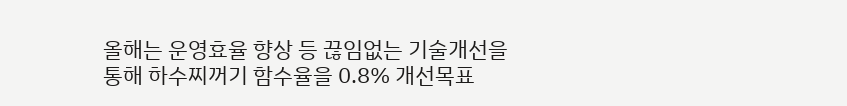올해는 운영효율 향상 등 끊임없는 기술개선을 통해 하수찌꺼기 함수율을 0.8% 개선목표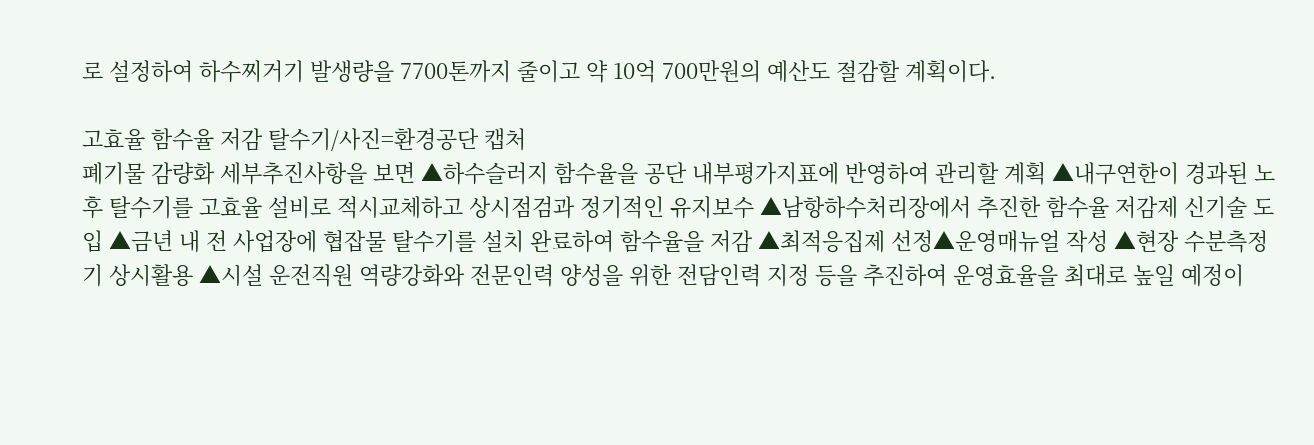로 설정하여 하수찌거기 발생량을 7700톤까지 줄이고 약 10억 700만원의 예산도 절감할 계획이다.

고효율 함수율 저감 탈수기/사진=환경공단 캡처
폐기물 감량화 세부추진사항을 보면 ▲하수슬러지 함수율을 공단 내부평가지표에 반영하여 관리할 계획 ▲내구연한이 경과된 노후 탈수기를 고효율 설비로 적시교체하고 상시점검과 정기적인 유지보수 ▲남항하수처리장에서 추진한 함수율 저감제 신기술 도입 ▲금년 내 전 사업장에 협잡물 탈수기를 설치 완료하여 함수율을 저감 ▲최적응집제 선정▲운영매뉴얼 작성 ▲현장 수분측정기 상시활용 ▲시설 운전직원 역량강화와 전문인력 양성을 위한 전담인력 지정 등을 추진하여 운영효율을 최대로 높일 예정이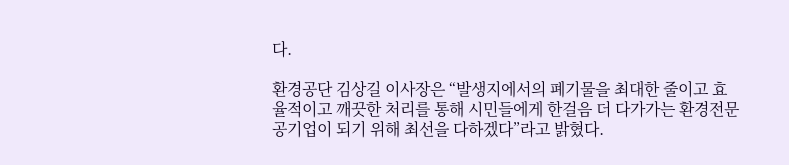다.

환경공단 김상길 이사장은 “발생지에서의 폐기물을 최대한 줄이고 효율적이고 깨끗한 처리를 통해 시민들에게 한걸음 더 다가가는 환경전문공기업이 되기 위해 최선을 다하겠다”라고 밝혔다.